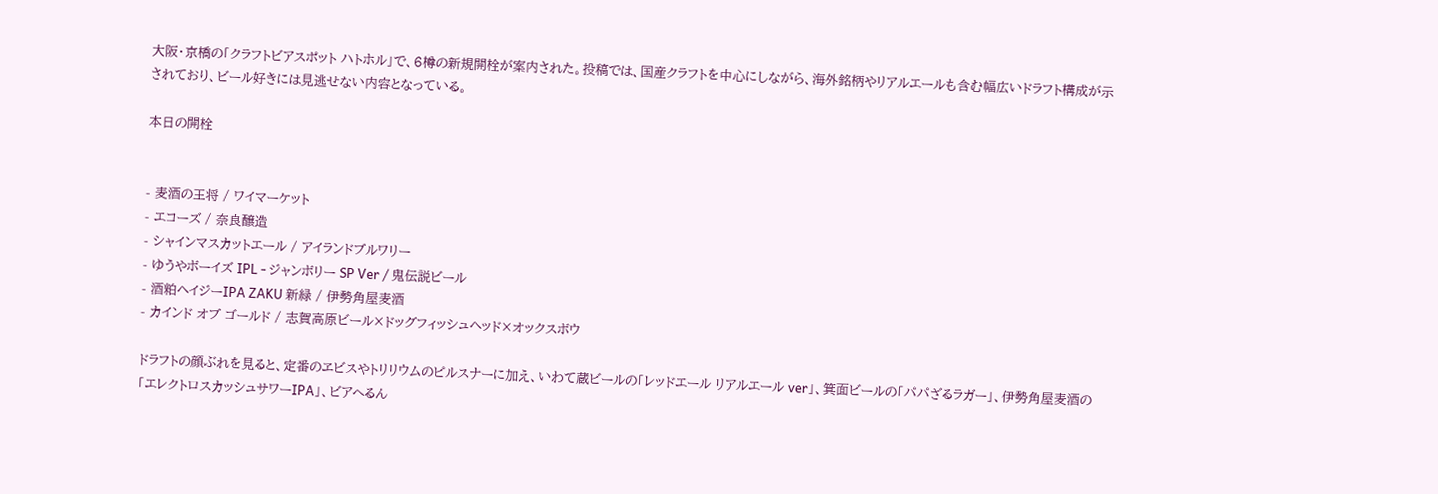大阪・京橋の「クラフトビアスポット ハトホル」で、6樽の新規開栓が案内された。投稿では、国産クラフトを中心にしながら、海外銘柄やリアルエールも含む幅広いドラフト構成が示されており、ビール好きには見逃せない内容となっている。

本日の開栓


- 麦酒の王将 / ワイマーケット
- エコーズ / 奈良醸造
- シャインマスカットエール / アイランドブルワリー
- ゆうやボーイズ IPL - ジャンボリー SP Ver / 鬼伝説ビール
- 酒粕ヘイジーIPA ZAKU 新緑 / 伊勢角屋麦酒
- カインド オブ ゴールド / 志賀高原ビール×ドッグフィッシュヘッド×オックスボウ

ドラフトの顔ぶれを見ると、定番のヱビスやトリリウムのピルスナーに加え、いわて蔵ビールの「レッドエール リアルエール ver」、箕面ビールの「パパざるラガー」、伊勢角屋麦酒の「エレクトロスカッシュサワーIPA」、ビアへるん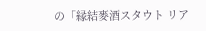の「縁結麥酒スタウト リア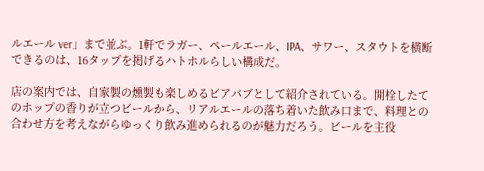ルエール ver」まで並ぶ。1軒でラガー、ペールエール、IPA、サワー、スタウトを横断できるのは、16タップを掲げるハトホルらしい構成だ。

店の案内では、自家製の燻製も楽しめるビアパブとして紹介されている。開栓したてのホップの香りが立つビールから、リアルエールの落ち着いた飲み口まで、料理との合わせ方を考えながらゆっくり飲み進められるのが魅力だろう。ビールを主役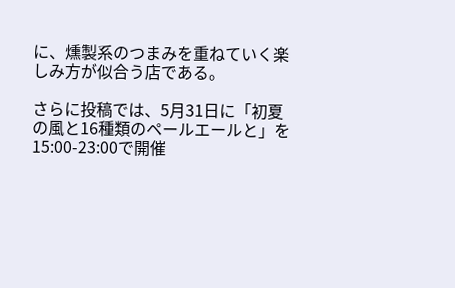に、燻製系のつまみを重ねていく楽しみ方が似合う店である。

さらに投稿では、5月31日に「初夏の風と16種類のペールエールと」を15:00-23:00で開催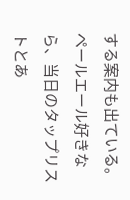する案内も出ている。ペールエール好きなら、当日のタップリストとあ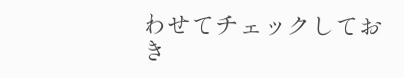わせてチェックしておき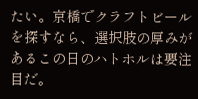たい。京橋でクラフトビールを探すなら、選択肢の厚みがあるこの日のハトホルは要注目だ。